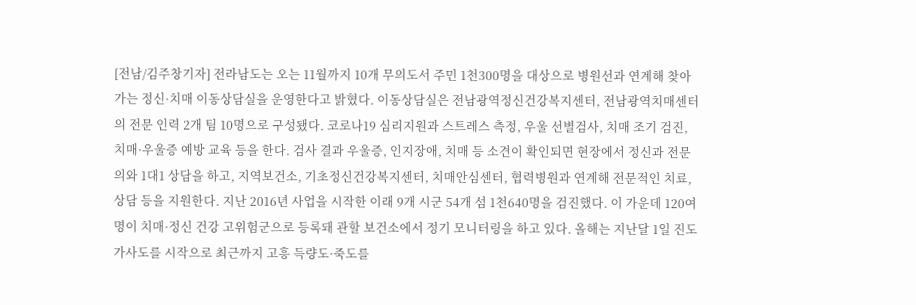[전남/김주창기자] 전라남도는 오는 11월까지 10개 무의도서 주민 1천300명을 대상으로 병원선과 연계해 찾아가는 정신·치매 이동상담실을 운영한다고 밝혔다. 이동상담실은 전남광역정신건강복지센터, 전남광역치매센터의 전문 인력 2개 팀 10명으로 구성됐다. 코로나19 심리지원과 스트레스 측정, 우울 선별검사, 치매 조기 검진, 치매·우울증 예방 교육 등을 한다. 검사 결과 우울증, 인지장애, 치매 등 소견이 확인되면 현장에서 정신과 전문의와 1대1 상담을 하고, 지역보건소, 기초정신건강복지센터, 치매안심센터, 협력병원과 연계해 전문적인 치료, 상담 등을 지원한다. 지난 2016년 사업을 시작한 이래 9개 시군 54개 섬 1천640명을 검진했다. 이 가운데 120여 명이 치매·정신 건강 고위험군으로 등록돼 관할 보건소에서 정기 모니터링을 하고 있다. 올해는 지난달 1일 진도 가사도를 시작으로 최근까지 고흥 득량도·죽도를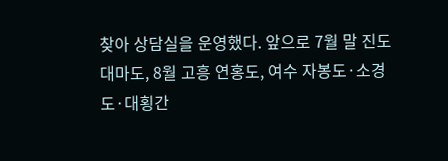찾아 상담실을 운영했다. 앞으로 7월 말 진도 대마도, 8월 고흥 연홍도, 여수 자봉도·소경도·대횡간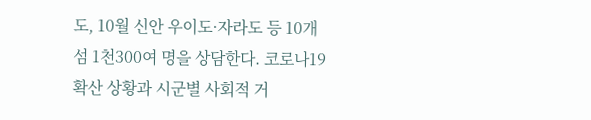도, 10월 신안 우이도·자라도 등 10개 섬 1천300여 명을 상담한다. 코로나19 확산 상황과 시군별 사회적 거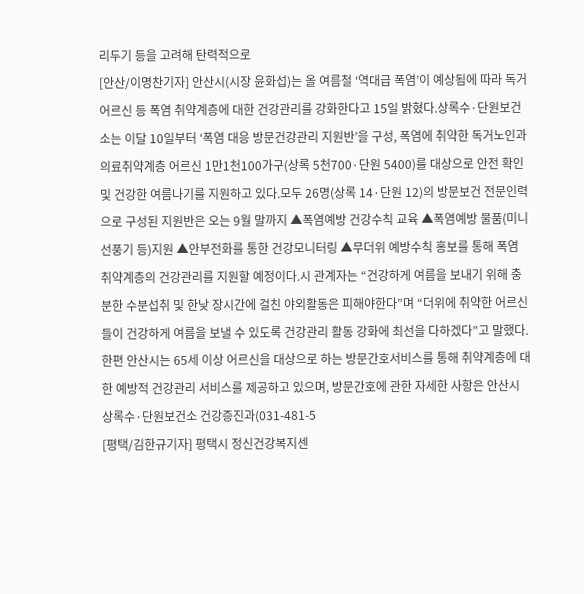리두기 등을 고려해 탄력적으로
[안산/이명찬기자] 안산시(시장 윤화섭)는 올 여름철 ‘역대급 폭염’이 예상됨에 따라 독거어르신 등 폭염 취약계층에 대한 건강관리를 강화한다고 15일 밝혔다.상록수·단원보건소는 이달 10일부터 ‘폭염 대응 방문건강관리 지원반’을 구성, 폭염에 취약한 독거노인과 의료취약계층 어르신 1만1천100가구(상록 5천700·단원 5400)를 대상으로 안전 확인 및 건강한 여름나기를 지원하고 있다.모두 26명(상록 14·단원 12)의 방문보건 전문인력으로 구성된 지원반은 오는 9월 말까지 ▲폭염예방 건강수칙 교육 ▲폭염예방 물품(미니선풍기 등)지원 ▲안부전화를 통한 건강모니터링 ▲무더위 예방수칙 홍보를 통해 폭염 취약계층의 건강관리를 지원할 예정이다.시 관계자는 “건강하게 여름을 보내기 위해 충분한 수분섭취 및 한낮 장시간에 걸친 야외활동은 피해야한다”며 “더위에 취약한 어르신들이 건강하게 여름을 보낼 수 있도록 건강관리 활동 강화에 최선을 다하겠다”고 말했다.한편 안산시는 65세 이상 어르신을 대상으로 하는 방문간호서비스를 통해 취약계층에 대한 예방적 건강관리 서비스를 제공하고 있으며, 방문간호에 관한 자세한 사항은 안산시 상록수·단원보건소 건강증진과(031-481-5
[평택/김한규기자] 평택시 정신건강복지센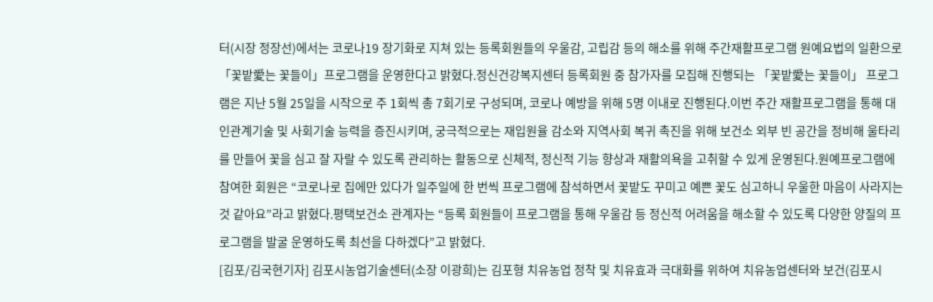터(시장 정장선)에서는 코로나19 장기화로 지쳐 있는 등록회원들의 우울감, 고립감 등의 해소를 위해 주간재활프로그램 원예요법의 일환으로 「꽃밭愛는 꽃들이」프로그램을 운영한다고 밝혔다.정신건강복지센터 등록회원 중 참가자를 모집해 진행되는 「꽃밭愛는 꽃들이」 프로그램은 지난 5월 25일을 시작으로 주 1회씩 총 7회기로 구성되며, 코로나 예방을 위해 5명 이내로 진행된다.이번 주간 재활프로그램을 통해 대인관계기술 및 사회기술 능력을 증진시키며, 궁극적으로는 재입원율 감소와 지역사회 복귀 촉진을 위해 보건소 외부 빈 공간을 정비해 울타리를 만들어 꽃을 심고 잘 자랄 수 있도록 관리하는 활동으로 신체적, 정신적 기능 향상과 재활의욕을 고취할 수 있게 운영된다.원예프로그램에 참여한 회원은 “코로나로 집에만 있다가 일주일에 한 번씩 프로그램에 참석하면서 꽃밭도 꾸미고 예쁜 꽃도 심고하니 우울한 마음이 사라지는 것 같아요”라고 밝혔다.평택보건소 관계자는 “등록 회원들이 프로그램을 통해 우울감 등 정신적 어려움을 해소할 수 있도록 다양한 양질의 프로그램을 발굴 운영하도록 최선을 다하겠다”고 밝혔다.
[김포/김국현기자] 김포시농업기술센터(소장 이광희)는 김포형 치유농업 정착 및 치유효과 극대화를 위하여 치유농업센터와 보건(김포시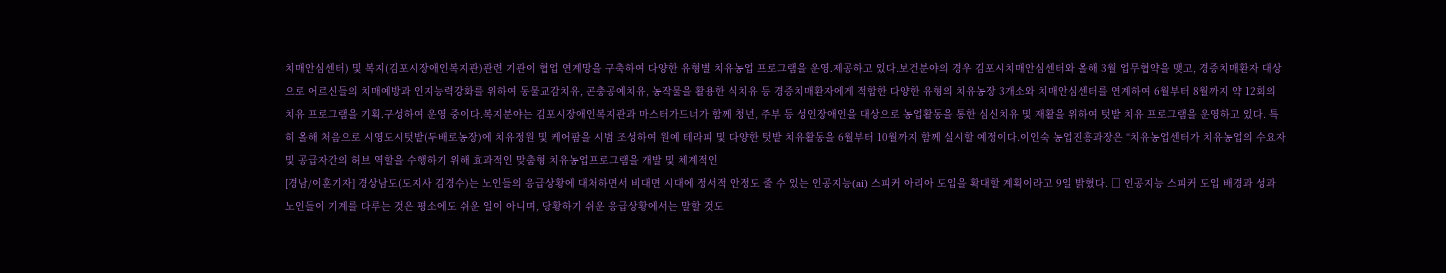치매안심센터) 및 복지(김포시장애인복지관)관련 기관이 협업 연계망을 구축하여 다양한 유형별 치유농업 프로그램을 운영․제공하고 있다.보건분야의 경우 김포시치매안심센터와 올해 3월 업무협약을 맺고, 경증치매환자 대상으로 어르신들의 치매예방과 인지능력강화를 위하여 동물교감치유, 곤충공예치유, 농작물을 활용한 식치유 등 경증치매환자에게 적합한 다양한 유형의 치유농장 3개소와 치매안심센터를 연계하여 6월부터 8월까지 약 12회의 치유 프로그램을 기획․구성하여 운영 중이다.복지분야는 김포시장애인복지관과 마스터가드너가 함께 청년, 주부 등 성인장애인을 대상으로 농업활동을 통한 심신치유 및 재활을 위하여 텃밭 치유 프로그램을 운영하고 있다. 특히 올해 처음으로 시영도시텃밭(두배로농장)에 치유정원 및 케어팜을 시범 조성하여 원예 테라피 및 다양한 텃밭 치유활동을 6월부터 10월까지 함께 실시할 예정이다.이인숙 농업진흥과장은 “치유농업센터가 치유농업의 수요자 및 공급자간의 허브 역할을 수행하기 위해 효과적인 맞춤형 치유농업프로그램을 개발 및 체계적인
[경남/이훈기자] 경상남도(도지사 김경수)는 노인들의 응급상황에 대처하면서 비대면 시대에 정서적 안정도 줄 수 있는 인공지능(ai) 스피커 아리아 도입을 확대할 계획이라고 9일 밝혔다. □ 인공지능 스피커 도입 배경과 성과 노인들이 기계를 다루는 것은 평소에도 쉬운 일이 아니며, 당황하기 쉬운 응급상황에서는 말할 것도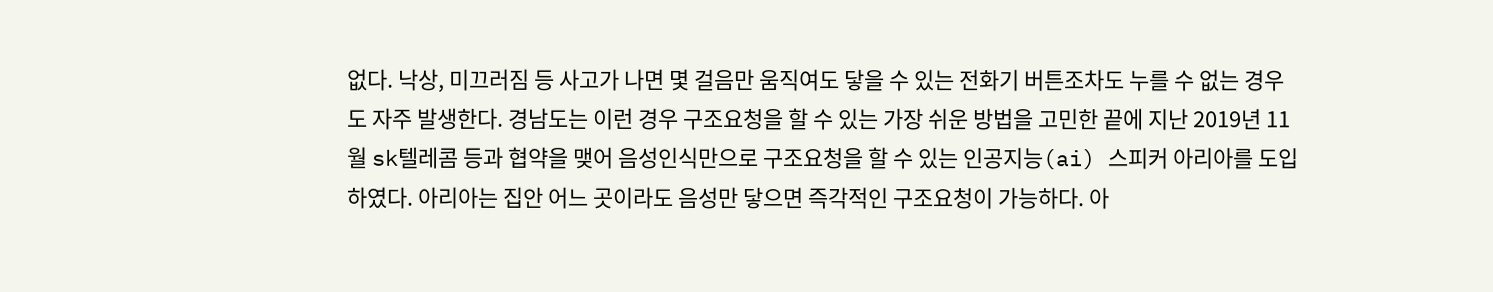없다. 낙상, 미끄러짐 등 사고가 나면 몇 걸음만 움직여도 닿을 수 있는 전화기 버튼조차도 누를 수 없는 경우도 자주 발생한다. 경남도는 이런 경우 구조요청을 할 수 있는 가장 쉬운 방법을 고민한 끝에 지난 2019년 11월 sk텔레콤 등과 협약을 맺어 음성인식만으로 구조요청을 할 수 있는 인공지능(ai) 스피커 아리아를 도입하였다. 아리아는 집안 어느 곳이라도 음성만 닿으면 즉각적인 구조요청이 가능하다. 아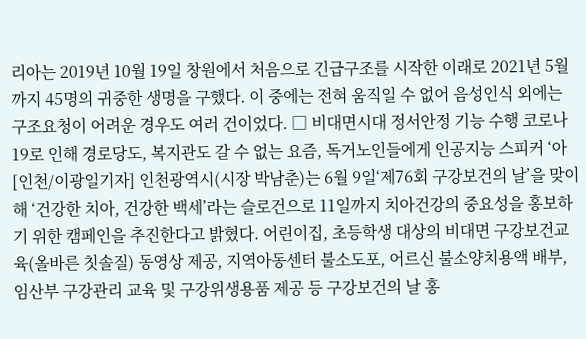리아는 2019년 10월 19일 창원에서 처음으로 긴급구조를 시작한 이래로 2021년 5월까지 45명의 귀중한 생명을 구했다. 이 중에는 전혀 움직일 수 없어 음성인식 외에는 구조요청이 어려운 경우도 여러 건이었다. □ 비대면시대 정서안정 기능 수행 코로나19로 인해 경로당도, 복지관도 갈 수 없는 요즘, 독거노인들에게 인공지능 스피커 ‘아
[인천/이광일기자] 인천광역시(시장 박남춘)는 6월 9일‘제76회 구강보건의 날’을 맞이해 ‘건강한 치아, 건강한 백세’라는 슬로건으로 11일까지 치아건강의 중요성을 홍보하기 위한 캠페인을 추진한다고 밝혔다. 어린이집, 초등학생 대상의 비대면 구강보건교육(올바른 칫솔질) 동영상 제공, 지역아동센터 불소도포, 어르신 불소양치용액 배부, 임산부 구강관리 교육 및 구강위생용품 제공 등 구강보건의 날 홍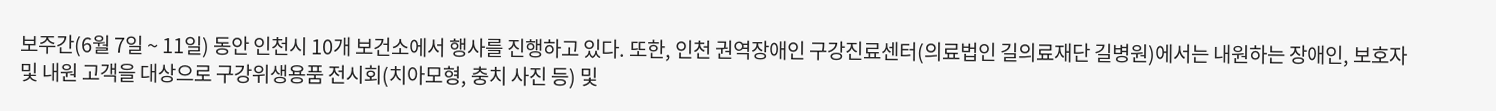보주간(6월 7일 ~ 11일) 동안 인천시 10개 보건소에서 행사를 진행하고 있다. 또한, 인천 권역장애인 구강진료센터(의료법인 길의료재단 길병원)에서는 내원하는 장애인, 보호자 및 내원 고객을 대상으로 구강위생용품 전시회(치아모형, 충치 사진 등) 및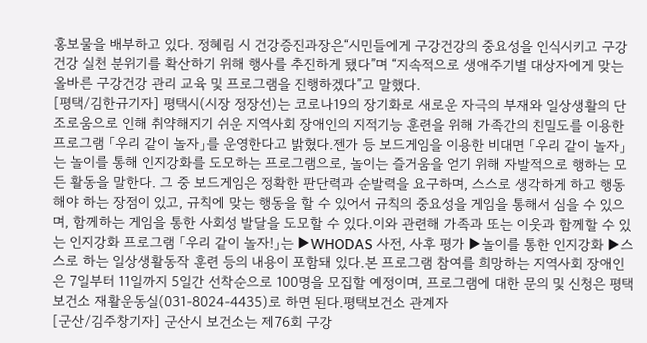홍보물을 배부하고 있다. 정혜림 시 건강증진과장은“시민들에게 구강건강의 중요성을 인식시키고 구강건강 실천 분위기를 확산하기 위해 행사를 추진하게 됐다”며 “지속적으로 생애주기별 대상자에게 맞는 올바른 구강건강 관리 교육 및 프로그램을 진행하겠다”고 말했다.
[평택/김한규기자] 평택시(시장 정장선)는 코로나19의 장기화로 새로운 자극의 부재와 일상생활의 단조로움으로 인해 취약해지기 쉬운 지역사회 장애인의 지적기능 훈련을 위해 가족간의 친밀도를 이용한 프로그램 「우리 같이 놀자」를 운영한다고 밝혔다.젠가 등 보드게임을 이용한 비대면 「우리 같이 놀자」는 놀이를 통해 인지강화를 도모하는 프로그램으로, 놀이는 즐거움을 얻기 위해 자발적으로 행하는 모든 활동을 말한다. 그 중 보드게임은 정확한 판단력과 순발력을 요구하며, 스스로 생각하게 하고 행동해야 하는 장점이 있고, 규칙에 맞는 행동을 할 수 있어서 규칙의 중요성을 게임을 통해서 심을 수 있으며, 함께하는 게임을 통한 사회성 발달을 도모할 수 있다.이와 관련해 가족과 또는 이웃과 함께할 수 있는 인지강화 프로그램 「우리 같이 놀자!」는 ▶WHODAS 사전, 사후 평가 ▶놀이를 통한 인지강화 ▶스스로 하는 일상생활동작 훈련 등의 내용이 포함돼 있다.본 프로그램 참여를 희망하는 지역사회 장애인은 7일부터 11일까지 5일간 선착순으로 100명을 모집할 예정이며, 프로그램에 대한 문의 및 신청은 평택보건소 재활운동실(031-8024-4435)로 하면 된다.평택보건소 관계자
[군산/김주창기자] 군산시 보건소는 제76회 구강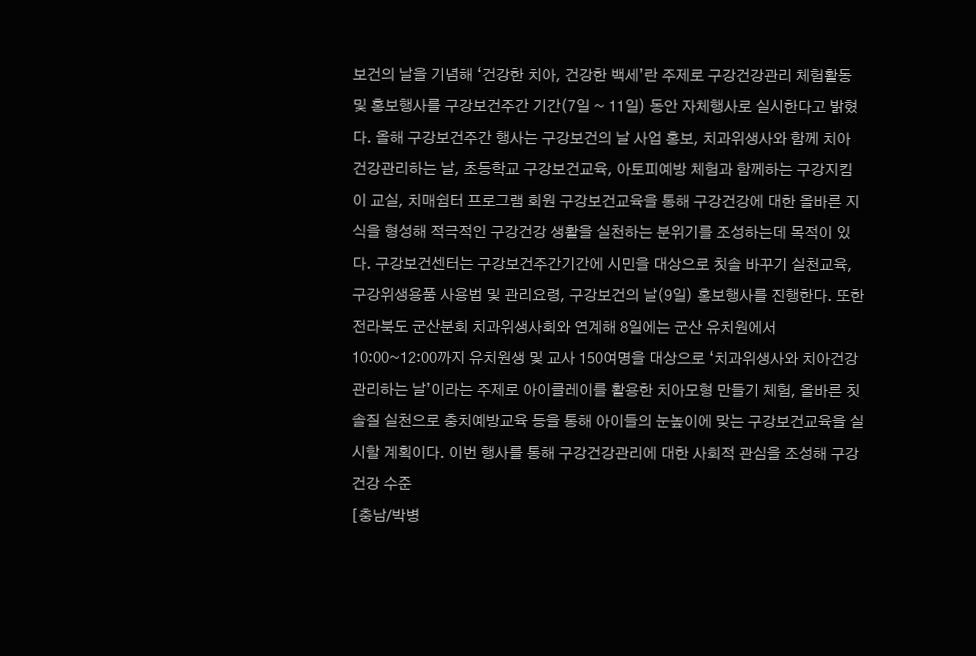보건의 날을 기념해 ‘건강한 치아, 건강한 백세’란 주제로 구강건강관리 체험활동 및 홍보행사를 구강보건주간 기간(7일 ~ 11일) 동안 자체행사로 실시한다고 밝혔다. 올해 구강보건주간 행사는 구강보건의 날 사업 홍보, 치과위생사와 함께 치아 건강관리하는 날, 초등학교 구강보건교육, 아토피예방 체험과 함께하는 구강지킴이 교실, 치매쉼터 프로그램 회원 구강보건교육을 통해 구강건강에 대한 올바른 지식을 형성해 적극적인 구강건강 생활을 실천하는 분위기를 조성하는데 목적이 있다. 구강보건센터는 구강보건주간기간에 시민을 대상으로 칫솔 바꾸기 실천교육, 구강위생용품 사용법 및 관리요령, 구강보건의 날(9일) 홍보행사를 진행한다. 또한 전라북도 군산분회 치과위생사회와 연계해 8일에는 군산 유치원에서 10:00~12:00까지 유치원생 및 교사 150여명을 대상으로 ‘치과위생사와 치아건강 관리하는 날’이라는 주제로 아이클레이를 활용한 치아모형 만들기 체험, 올바른 칫솔질 실천으로 충치예방교육 등을 통해 아이들의 눈높이에 맞는 구강보건교육을 실시할 계획이다. 이번 행사를 통해 구강건강관리에 대한 사회적 관심을 조성해 구강건강 수준
[충남/박병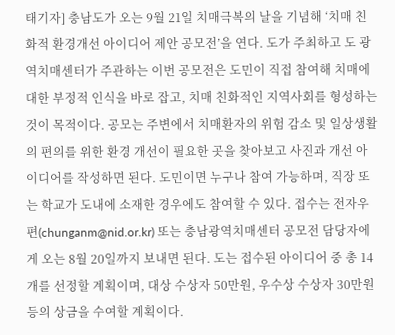태기자] 충남도가 오는 9월 21일 치매극복의 날을 기념해 ‘치매 친화적 환경개선 아이디어 제안 공모전’을 연다. 도가 주최하고 도 광역치매센터가 주관하는 이번 공모전은 도민이 직접 참여해 치매에 대한 부정적 인식을 바로 잡고, 치매 친화적인 지역사회를 형성하는 것이 목적이다. 공모는 주변에서 치매환자의 위험 감소 및 일상생활의 편의를 위한 환경 개선이 필요한 곳을 찾아보고 사진과 개선 아이디어를 작성하면 된다. 도민이면 누구나 참여 가능하며, 직장 또는 학교가 도내에 소재한 경우에도 참여할 수 있다. 접수는 전자우편(chunganm@nid.or.kr) 또는 충남광역치매센터 공모전 담당자에게 오는 8월 20일까지 보내면 된다. 도는 접수된 아이디어 중 총 14개를 선정할 계획이며, 대상 수상자 50만원, 우수상 수상자 30만원 등의 상금을 수여할 계획이다.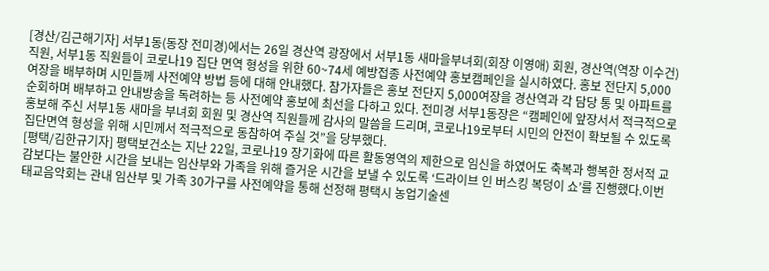[경산/김근해기자] 서부1동(동장 전미경)에서는 26일 경산역 광장에서 서부1동 새마을부녀회(회장 이영애) 회원, 경산역(역장 이수건) 직원, 서부1동 직원들이 코로나19 집단 면역 형성을 위한 60~74세 예방접종 사전예약 홍보캠페인을 실시하였다. 홍보 전단지 5,000여장을 배부하며 시민들께 사전예약 방법 등에 대해 안내했다. 참가자들은 홍보 전단지 5,000여장을 경산역과 각 담당 통 및 아파트를 순회하며 배부하고 안내방송을 독려하는 등 사전예약 홍보에 최선을 다하고 있다. 전미경 서부1동장은 “캠페인에 앞장서서 적극적으로 홍보해 주신 서부1동 새마을 부녀회 회원 및 경산역 직원들께 감사의 말씀을 드리며, 코로나19로부터 시민의 안전이 확보될 수 있도록 집단면역 형성을 위해 시민께서 적극적으로 동참하여 주실 것”을 당부했다.
[평택/김한규기자] 평택보건소는 지난 22일, 코로나19 장기화에 따른 활동영역의 제한으로 임신을 하였어도 축복과 행복한 정서적 교감보다는 불안한 시간을 보내는 임산부와 가족을 위해 즐거운 시간을 보낼 수 있도록 ‘드라이브 인 버스킹 복덩이 쇼’를 진행했다.이번 태교음악회는 관내 임산부 및 가족 30가구를 사전예약을 통해 선정해 평택시 농업기술센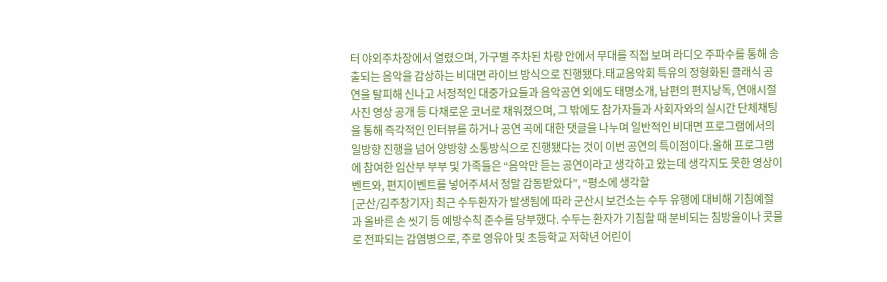터 야외주차장에서 열렸으며, 가구별 주차된 차량 안에서 무대를 직접 보며 라디오 주파수를 통해 송출되는 음악을 감상하는 비대면 라이브 방식으로 진행됐다.태교음악회 특유의 정형화된 클래식 공연을 탈피해 신나고 서정적인 대중가요들과 음악공연 외에도 태명소개, 남편의 편지낭독, 연애시절 사진 영상 공개 등 다채로운 코너로 채워졌으며, 그 밖에도 참가자들과 사회자와의 실시간 단체채팅을 통해 즉각적인 인터뷰를 하거나 공연 곡에 대한 댓글을 나누며 일반적인 비대면 프로그램에서의 일방향 진행을 넘어 양방향 소통방식으로 진행됐다는 것이 이번 공연의 특이점이다.올해 프로그램에 참여한 임산부 부부 및 가족들은 “음악만 듣는 공연이라고 생각하고 왔는데 생각지도 못한 영상이벤트와, 편지이벤트를 넣어주셔서 정말 감동받았다”, “평소에 생각할
[군산/김주창기자] 최근 수두환자가 발생됨에 따라 군산시 보건소는 수두 유행에 대비해 기침예절과 올바른 손 씻기 등 예방수칙 준수를 당부했다. 수두는 환자가 기침할 때 분비되는 침방울이나 콧물로 전파되는 감염병으로, 주로 영유아 및 초등학교 저학년 어린이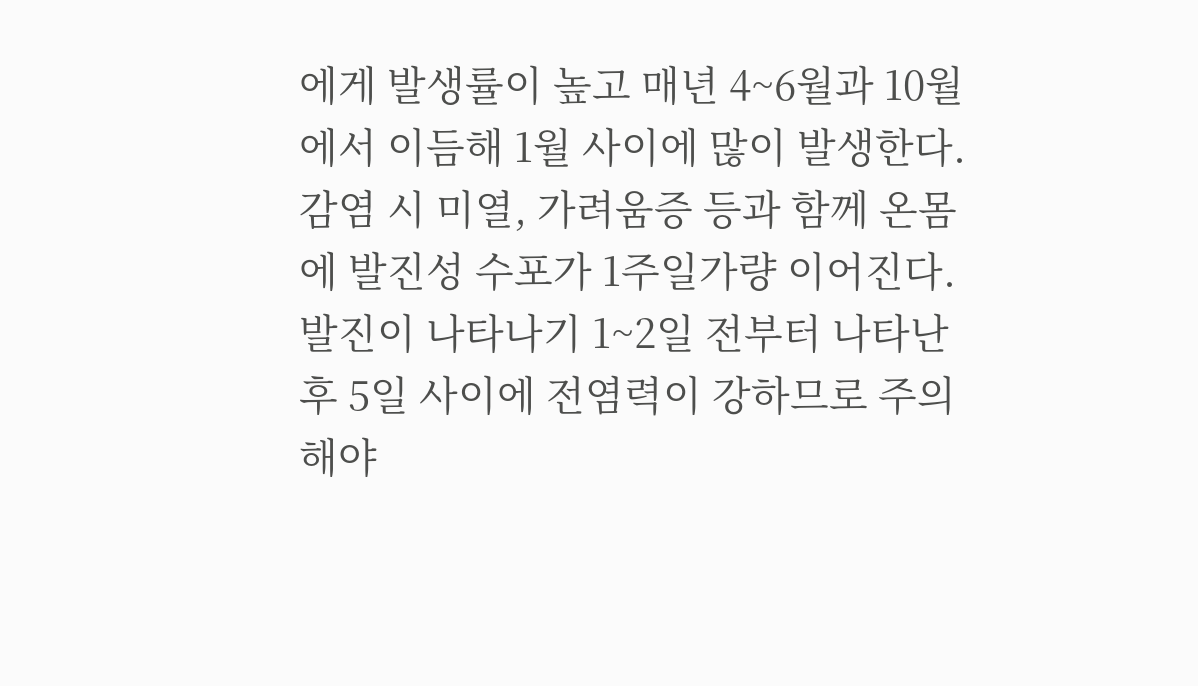에게 발생률이 높고 매년 4~6월과 10월에서 이듬해 1월 사이에 많이 발생한다. 감염 시 미열, 가려움증 등과 함께 온몸에 발진성 수포가 1주일가량 이어진다. 발진이 나타나기 1~2일 전부터 나타난 후 5일 사이에 전염력이 강하므로 주의해야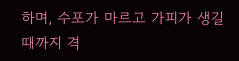하며, 수포가 마르고 가피가 생길 때까지 격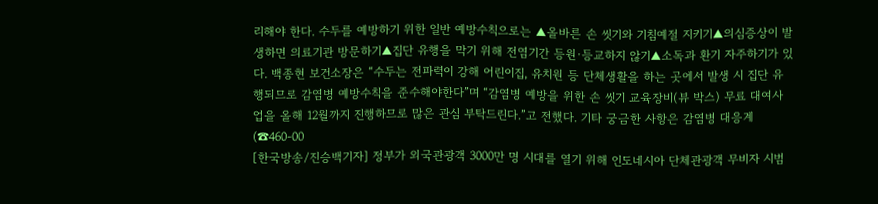리해야 한다. 수두를 예방하기 위한 일반 예방수칙으로는 ▲올바른 손 씻기와 기침예절 지키기▲의심증상이 발생하면 의료기관 방문하기▲집단 유행을 막기 위해 전염기간 등원·등교하지 않기▲소독과 환기 자주하기가 있다. 백종현 보건소장은 “수두는 전파력이 강해 어린이집, 유치원 등 단체생활을 하는 곳에서 발생 시 집단 유행되므로 감염병 예방수칙을 준수해야한다”며 “감염병 예방을 위한 손 씻기 교육장비(뷰 박스) 무료 대여사업을 올해 12월까지 진행하므로 많은 관심 부탁드린다.”고 전했다. 기타 궁금한 사항은 감염병 대응계 (☎460-00
[한국방송/진승백기자] 정부가 외국관광객 3000만 명 시대를 열기 위해 인도네시아 단체관광객 무비자 시범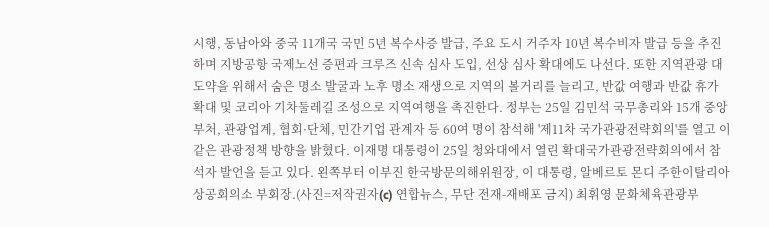시행, 동남아와 중국 11개국 국민 5년 복수사증 발급, 주요 도시 거주자 10년 복수비자 발급 등을 추진하며 지방공항 국제노선 증편과 크루즈 신속 심사 도입, 선상 심사 확대에도 나선다. 또한 지역관광 대도약을 위해서 숨은 명소 발굴과 노후 명소 재생으로 지역의 볼거리를 늘리고, 반값 여행과 반값 휴가 확대 및 코리아 기차둘레길 조성으로 지역여행을 촉진한다. 정부는 25일 김민석 국무총리와 15개 중앙부처, 관광업계, 협회·단체, 민간기업 관계자 등 60여 명이 참석해 '제11차 국가관광전략회의'를 열고 이같은 관광정책 방향을 밝혔다. 이재명 대통령이 25일 청와대에서 열린 확대국가관광전략회의에서 참석자 발언을 듣고 있다. 왼쪽부터 이부진 한국방문의해위원장, 이 대통령, 알베르토 몬디 주한이탈리아 상공회의소 부회장.(사진=저작권자(c) 연합뉴스, 무단 전재-재배포 금지) 최휘영 문화체육관광부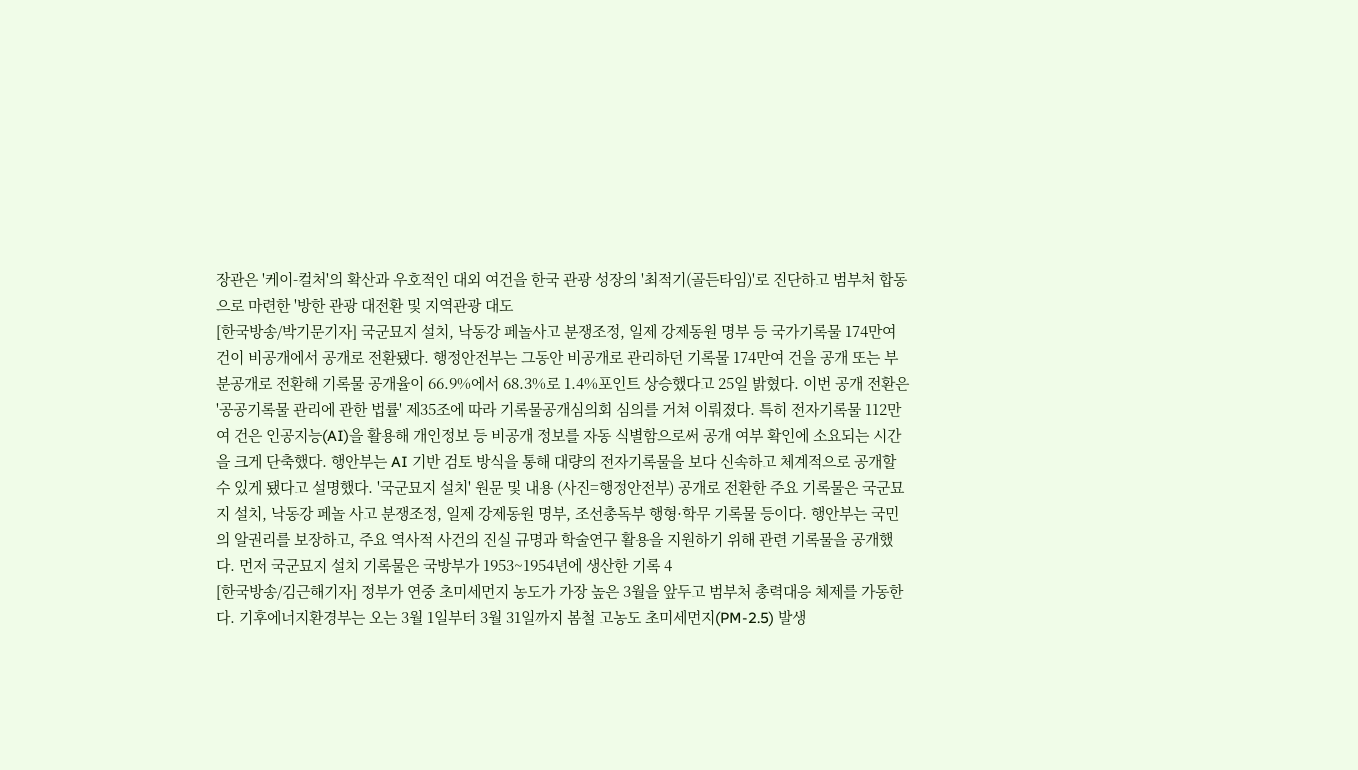장관은 '케이-컬처'의 확산과 우호적인 대외 여건을 한국 관광 성장의 '최적기(골든타임)'로 진단하고 범부처 합동으로 마련한 '방한 관광 대전환 및 지역관광 대도
[한국방송/박기문기자] 국군묘지 설치, 낙동강 페놀사고 분쟁조정, 일제 강제동원 명부 등 국가기록물 174만여 건이 비공개에서 공개로 전환됐다. 행정안전부는 그동안 비공개로 관리하던 기록물 174만여 건을 공개 또는 부분공개로 전환해 기록물 공개율이 66.9%에서 68.3%로 1.4%포인트 상승했다고 25일 밝혔다. 이번 공개 전환은 '공공기록물 관리에 관한 법률' 제35조에 따라 기록물공개심의회 심의를 거쳐 이뤄졌다. 특히 전자기록물 112만여 건은 인공지능(AI)을 활용해 개인정보 등 비공개 정보를 자동 식별함으로써 공개 여부 확인에 소요되는 시간을 크게 단축했다. 행안부는 AI 기반 검토 방식을 통해 대량의 전자기록물을 보다 신속하고 체계적으로 공개할 수 있게 됐다고 설명했다. '국군묘지 설치' 원문 및 내용 (사진=행정안전부) 공개로 전환한 주요 기록물은 국군묘지 설치, 낙동강 페놀 사고 분쟁조정, 일제 강제동원 명부, 조선총독부 행형·학무 기록물 등이다. 행안부는 국민의 알권리를 보장하고, 주요 역사적 사건의 진실 규명과 학술연구 활용을 지원하기 위해 관련 기록물을 공개했다. 먼저 국군묘지 설치 기록물은 국방부가 1953~1954년에 생산한 기록 4
[한국방송/김근해기자] 정부가 연중 초미세먼지 농도가 가장 높은 3월을 앞두고 범부처 총력대응 체제를 가동한다. 기후에너지환경부는 오는 3월 1일부터 3월 31일까지 봄철 고농도 초미세먼지(PM-2.5) 발생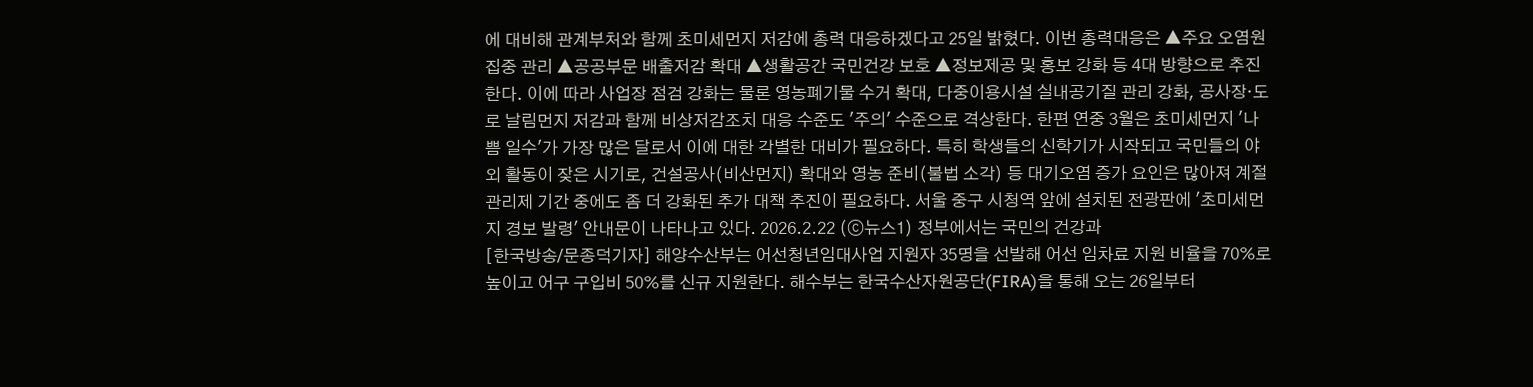에 대비해 관계부처와 함께 초미세먼지 저감에 총력 대응하겠다고 25일 밝혔다. 이번 총력대응은 ▲주요 오염원 집중 관리 ▲공공부문 배출저감 확대 ▲생활공간 국민건강 보호 ▲정보제공 및 홍보 강화 등 4대 방향으로 추진한다. 이에 따라 사업장 점검 강화는 물론 영농폐기물 수거 확대, 다중이용시설 실내공기질 관리 강화, 공사장·도로 날림먼지 저감과 함께 비상저감조치 대응 수준도 '주의' 수준으로 격상한다. 한편 연중 3월은 초미세먼지 '나쁨 일수'가 가장 많은 달로서 이에 대한 각별한 대비가 필요하다. 특히 학생들의 신학기가 시작되고 국민들의 야외 활동이 잦은 시기로, 건설공사(비산먼지) 확대와 영농 준비(불법 소각) 등 대기오염 증가 요인은 많아져 계절관리제 기간 중에도 좀 더 강화된 추가 대책 추진이 필요하다. 서울 중구 시청역 앞에 설치된 전광판에 '초미세먼지 경보 발령' 안내문이 나타나고 있다. 2026.2.22 (ⓒ뉴스1) 정부에서는 국민의 건강과
[한국방송/문종덕기자] 해양수산부는 어선청년임대사업 지원자 35명을 선발해 어선 임차료 지원 비율을 70%로 높이고 어구 구입비 50%를 신규 지원한다. 해수부는 한국수산자원공단(FIRA)을 통해 오는 26일부터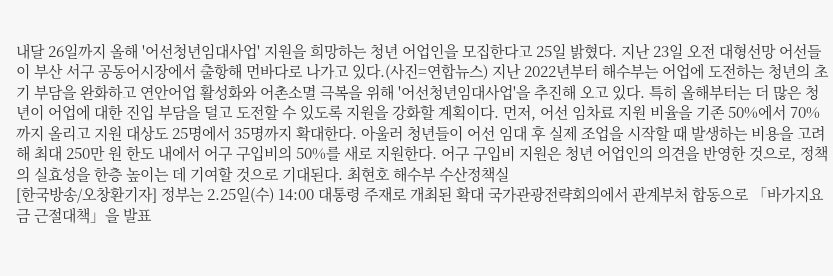내달 26일까지 올해 '어선청년임대사업' 지원을 희망하는 청년 어업인을 모집한다고 25일 밝혔다. 지난 23일 오전 대형선망 어선들이 부산 서구 공동어시장에서 출항해 먼바다로 나가고 있다.(사진=연합뉴스) 지난 2022년부터 해수부는 어업에 도전하는 청년의 초기 부담을 완화하고 연안어업 활성화와 어촌소멸 극복을 위해 '어선청년임대사업'을 추진해 오고 있다. 특히 올해부터는 더 많은 청년이 어업에 대한 진입 부담을 덜고 도전할 수 있도록 지원을 강화할 계획이다. 먼저, 어선 임차료 지원 비율을 기존 50%에서 70%까지 올리고 지원 대상도 25명에서 35명까지 확대한다. 아울러 청년들이 어선 임대 후 실제 조업을 시작할 때 발생하는 비용을 고려해 최대 250만 원 한도 내에서 어구 구입비의 50%를 새로 지원한다. 어구 구입비 지원은 청년 어업인의 의견을 반영한 것으로, 정책의 실효성을 한층 높이는 데 기여할 것으로 기대된다. 최현호 해수부 수산정책실
[한국방송/오창환기자] 정부는 2.25일(수) 14:00 대통령 주재로 개최된 확대 국가관광전략회의에서 관계부처 합동으로 「바가지요금 근절대책」을 발표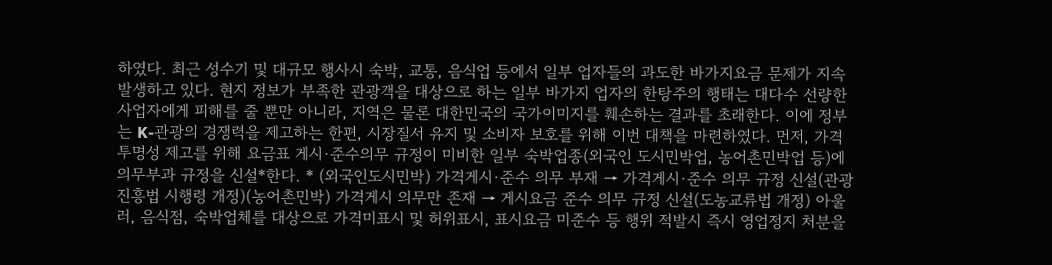하였다. 최근 성수기 및 대규모 행사시 숙박, 교통, 음식업 등에서 일부 업자들의 과도한 바가지요금 문제가 지속 발생하고 있다. 현지 정보가 부족한 관광객을 대상으로 하는 일부 바가지 업자의 한탕주의 행태는 대다수 선량한 사업자에게 피해를 줄 뿐만 아니라, 지역은 물론 대한민국의 국가이미지를 훼손하는 결과를 초래한다. 이에 정부는 K-관광의 경쟁력을 제고하는 한편, 시장질서 유지 및 소비자 보호를 위해 이번 대책을 마련하였다. 먼저, 가격투명성 제고를 위해 요금표 게시·준수의무 규정이 미비한 일부 숙박업종(외국인 도시민박업, 농어촌민박업 등)에 의무부과 규정을 신설*한다. * (외국인도시민박) 가격게시·준수 의무 부재 → 가격게시·준수 의무 규정 신설(관광진흥법 시행령 개정)(농어촌민박) 가격게시 의무만 존재 → 게시요금 준수 의무 규정 신설(도농교류법 개정) 아울러, 음식점, 숙박업체를 대상으로 가격미표시 및 허위표시, 표시요금 미준수 등 행위 적발시 즉시 영업정지 처분을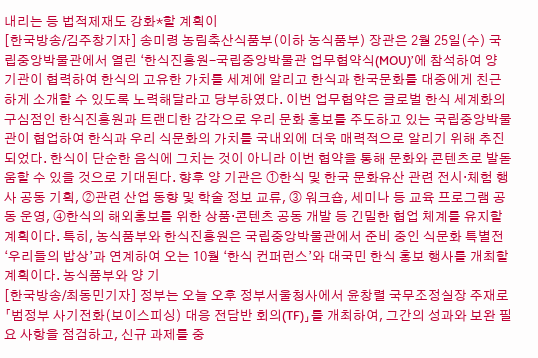내리는 등 법적제재도 강화*할 계획이
[한국방송/김주창기자] 송미령 농림축산식품부(이하 농식품부) 장관은 2월 25일(수) 국립중앙박물관에서 열린 ‘한식진흥원-국립중앙박물관 업무협약식(MOU)’에 참석하여 양 기관이 협력하여 한식의 고유한 가치를 세계에 알리고 한식과 한국문화를 대중에게 친근하게 소개할 수 있도록 노력해달라고 당부하였다. 이번 업무협약은 글로벌 한식 세계화의 구심점인 한식진흥원과 트랜디한 감각으로 우리 문화 홍보를 주도하고 있는 국립중앙박물관이 협업하여 한식과 우리 식문화의 가치를 국내외에 더욱 매력적으로 알리기 위해 추진되었다. 한식이 단순한 음식에 그치는 것이 아니라 이번 협약을 통해 문화와 콘텐츠로 발돋움할 수 있을 것으로 기대된다. 향후 양 기관은 ①한식 및 한국 문화유산 관련 전시·체험 행사 공동 기획, ②관련 산업 동향 및 학술 정보 교류, ③ 워크숍, 세미나 등 교육 프로그램 공동 운영, ④한식의 해외홍보를 위한 상품·콘텐츠 공동 개발 등 긴밀한 협업 체계를 유지할 계획이다. 특히, 농식품부와 한식진흥원은 국립중앙박물관에서 준비 중인 식문화 특별전 ‘우리들의 밥상’과 연계하여 오는 10월 ‘한식 컨퍼런스’와 대국민 한식 홍보 행사를 개최할 계획이다. 농식품부와 양 기
[한국방송/최동민기자] 정부는 오늘 오후 정부서울청사에서 윤창렬 국무조정실장 주재로 「범정부 사기전화(보이스피싱) 대응 전담반 회의(TF)」를 개최하여, 그간의 성과와 보완 필요 사항을 점검하고, 신규 과제를 중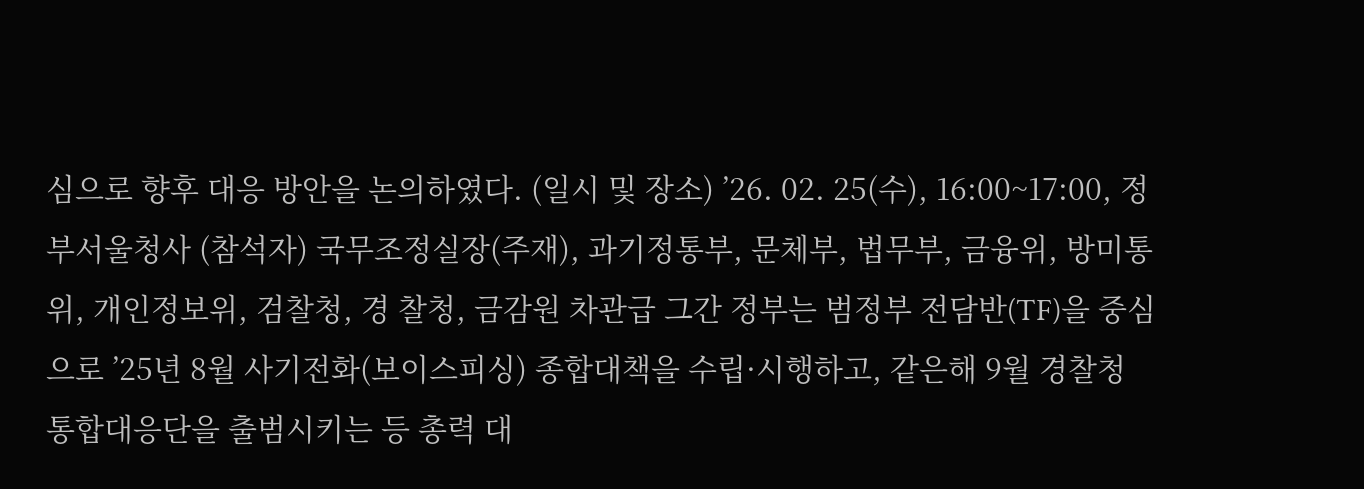심으로 향후 대응 방안을 논의하였다. (일시 및 장소) ’26. 02. 25(수), 16:00~17:00, 정부서울청사 (참석자) 국무조정실장(주재), 과기정통부, 문체부, 법무부, 금융위, 방미통위, 개인정보위, 검찰청, 경 찰청, 금감원 차관급 그간 정부는 범정부 전담반(TF)을 중심으로 ’25년 8월 사기전화(보이스피싱) 종합대책을 수립·시행하고, 같은해 9월 경찰청 통합대응단을 출범시키는 등 총력 대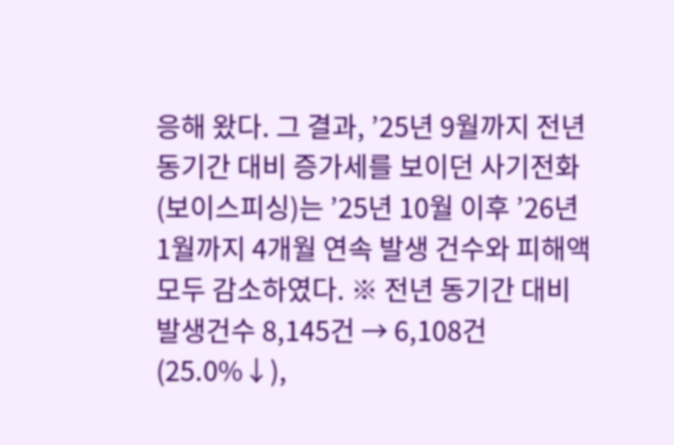응해 왔다. 그 결과, ’25년 9월까지 전년 동기간 대비 증가세를 보이던 사기전화(보이스피싱)는 ’25년 10월 이후 ’26년 1월까지 4개월 연속 발생 건수와 피해액 모두 감소하였다. ※ 전년 동기간 대비 발생건수 8,145건 → 6,108건(25.0%↓),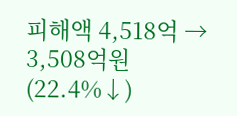피해액 4,518억 → 3,508억원(22.4%↓)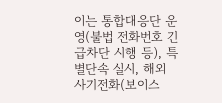이는 통합대응단 운영(불법 전화번호 긴급차단 시행 등), 특별단속 실시, 해외 사기전화(보이스